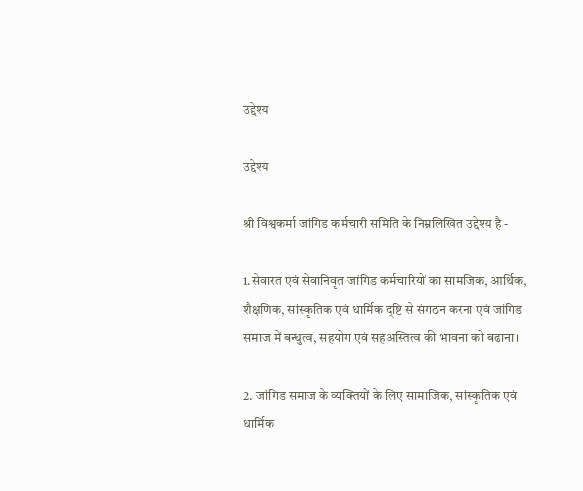उद्देश्य

उद्देश्य

श्री विश्वकर्मा जांगिड कर्मचारी समिति के निम्नलिखित उद्देश्य है -

1.सेवारत एवं सेवानिवृत जांगिड कर्मचारियों का सामजिक, आर्थिक, शैक्षणिक, सांस्कृतिक एवं धार्मिक द्ष्टि से संगठन करना एवं जांगिड समाज में बन्धुत्व, सहयोग एवं सहअस्तित्व की भावना को बढाना।

2. जांगिड समाज के व्यक्तियों के लिए सामाजिक, सांस्कृतिक एवं धार्मिक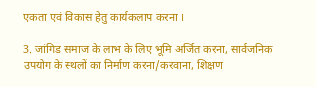एकता एवं विकास हेतु कार्यकलाप करना ।

3. जांगिड समाज के लाभ के लिए भूमि अर्जित करना, सार्वजनिक उपयोग के स्थलों का निर्माण करना/करवाना, शिक्षण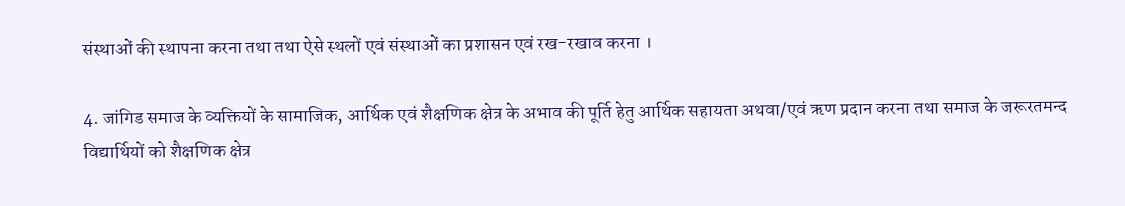संस्थाओं की स्थापना करना तथा तथा ऐसे स्थलों एवं संस्थाओं का प्रशासन एवं रख-रखाव करना ।

4. जांगिड समाज के व्यक्तियों के सामाजिक, आर्थिक एवं शैक्षणिक क्षेत्र के अभाव की पूर्ति हेतु आर्थिक सहायता अथवा/एवं ऋण प्रदान करना तथा समाज के जरूरतमन्द विद्यार्थियों को शैक्षणिक क्षेत्र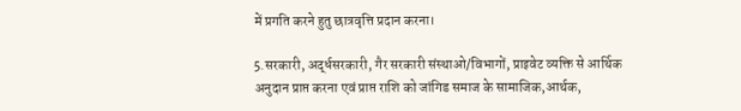में प्रगति करने हुतु छात्रवृत्ति प्रदान करना।

5.सरकारी, अर्द्धसरकारी, गैर सरकारी संस्थाओ/विभागों, प्राइवेट व्यक्ति से आर्थिक अनुदान प्राप्त करना एवं प्राप्त राशि को जांगिड समाज के सामाजिक,आर्थक,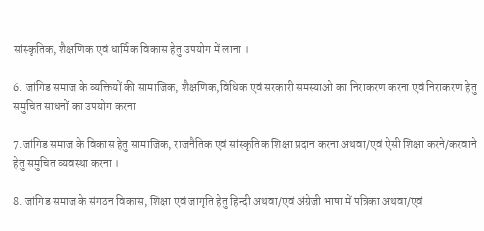सांस्कृतिक, शैक्षणिक एवं धार्मिक विकास हेतु उपयोग में लाना ।

6. जांगिड समाज के व्यक्तियों की सामाजिक, शैक्षणिक,विधिक एवं सरकारी समस्याओ का निराकरण करना एवं निराकरण हेतु समुचित साधनों का उपयोग करना

7.जांगिड समाज के विकास हेतु सामाजिक, राजनैतिक एवं सांस्कृतिक शिक्षा प्रदान करना अथवा/एवं ऐसी शिक्षा करने/करवाने हेतु समुचित व्यवस्था करना ।

8. जांगिड समाज के संगठन विकास, शिक्षा एवं जागृति हेतु हिन्दी अथवा/एवं अंग्रेजी भाषा में पत्रिका अथवा/एवं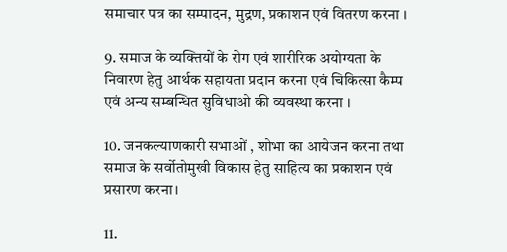समाचार पत्र का सम्पादन, मुद्रण, प्रकाशन एवं वितरण करना ।

9. समाज के व्यक्तियों के रोग एवं शारीरिक अयोग्यता के निवारण हेतु आर्थक सहायता प्रदान करना एवं चिकित्सा कैम्प एवं अन्य सम्बन्धित सुविधाओ की व्यवस्था करना ।

10. जनकल्याणकारी सभाओं , शोभा का आयेजन करना तथा समाज के सर्वोतोमुखी विकास हेतु साहित्य का प्रकाशन एवं प्रसारण करना।

11.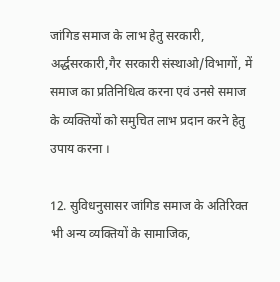जांगिड समाज के लाभ हेतु सरकारी, अर्द्धसरकारी,गैर सरकारी संस्थाओ/विभागों, में समाज का प्रतिनिधित्व करना एवं उनसे समाज के व्यक्तियों को समुचित लाभ प्रदान करने हेतु उपाय करना ।

12. सुविधनुसासर जांगिड समाज के अतिरिक्त भी अन्य व्यक्तियों के सामाजिक,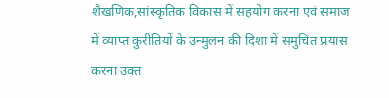शैखणिक,सांस्कृतिक विकास में सहयोग करना एवं समाज में व्याप्त कुरीतियों के उन्मुलन की दिशा में समुचित प्रयास करना उक्त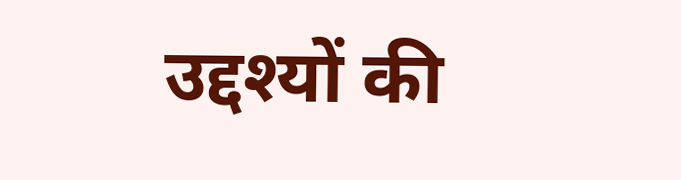उद्दश्यों की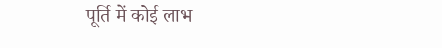पूर्ति में कोई लाभ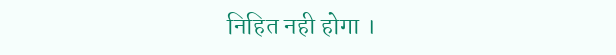निहित नही होगा ।